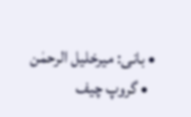• بانی: میرخلیل الرحمٰن
  • گروپ چیف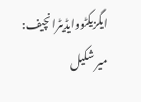ایگزیکٹووایڈیٹرانچیف: میر شکیل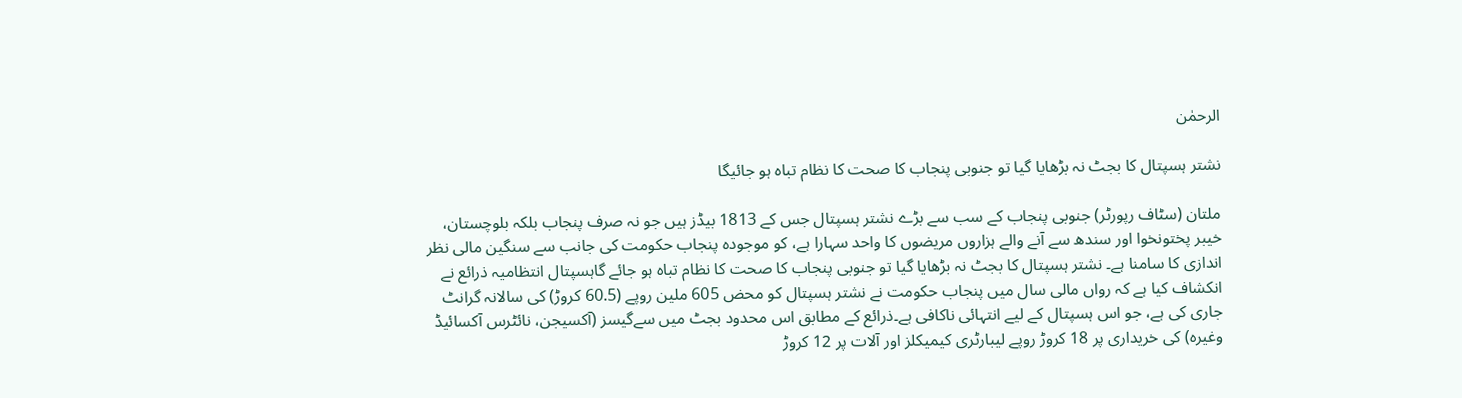الرحمٰن

نشتر ہسپتال کا بجٹ نہ بڑھایا گیا تو جنوبی پنجاب کا صحت کا نظام تباہ ہو جائیگا

ملتان (سٹاف رپورٹر) جنوبی پنجاب کے سب سے بڑے نشتر ہسپتال جس کے 1813 بیڈز ہیں جو نہ صرف پنجاب بلکہ بلوچستان، خیبر پختونخوا اور سندھ سے آنے والے ہزاروں مریضوں کا واحد سہارا ہے، کو موجودہ پنجاب حکومت کی جانب سے سنگین مالی نظر اندازی کا سامنا ہے۔ نشتر ہسپتال کا بجٹ نہ بڑھایا گیا تو جنوبی پنجاب کا صحت کا نظام تباہ ہو جائے گاہسپتال انتظامیہ ذرائع نے انکشاف کیا ہے کہ رواں مالی سال میں پنجاب حکومت نے نشتر ہسپتال کو محض 605 ملین روپے (60.5 کروڑ) کی سالانہ گرانٹ جاری کی ہے، جو اس ہسپتال کے لیے انتہائی ناکافی ہے۔ذرائع کے مطابق اس محدود بجٹ میں سےگیسز (آکسیجن، نائٹرس آکسائیڈ وغیرہ) کی خریداری پر 18 کروڑ روپے لیبارٹری کیمیکلز اور آلات پر 12 کروڑ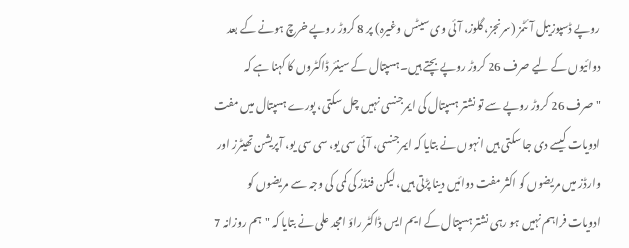روپے ڈسپوزیبل آئٹمز (سرنجز، گلوز، آئی وی سیٹس وغیرہ) پر 8 کروڑ روپے خرچ ہونے کے بعد دوائیوں کے لیے صرف 26 کروڑ روپے بچتے ہیں۔ہسپتال کے سینئر ڈاکٹروں کا کہنا ہے کہ "صرف 26 کروڑ روپے سے تو نشتر ہسپتال کی ایمرجنسی نہیں چل سکتی، پورے ہسپتال میں مفت ادویات کیسے دی جا سکتی ہیں انہوں نے بتایا کہ ایمرجنسی، آئی سی یو، سی سی یو، آپریشن تھیٹرز اور وارڈز میں مریضوں کو اکثر مفت دوائیں دینا پڑتی ہیں، لیکن فنڈز کی کمی کی وجہ سے مریضوں کو ادویات فراہم نہیں ہو رہی نشتر ہسپتال کے ایم ایس ڈاکٹر راؤ امجد علی نے بتایا کہ "ہم روزانہ 7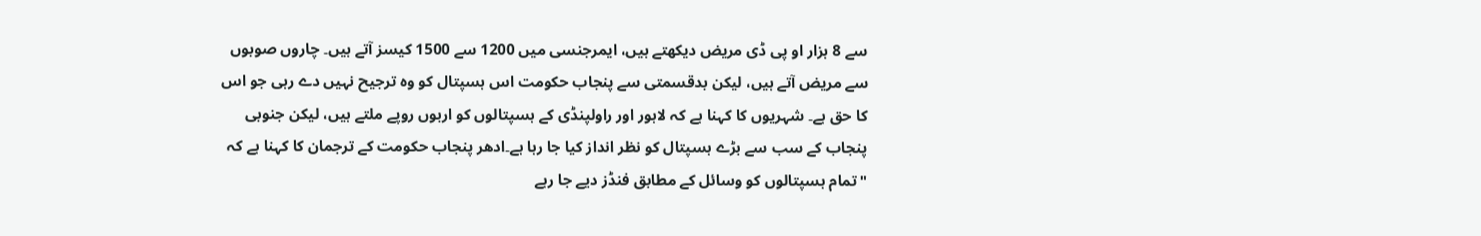سے 8 ہزار او پی ڈی مریض دیکھتے ہیں، ایمرجنسی میں 1200 سے 1500 کیسز آتے ہیں۔ چاروں صوبوں سے مریض آتے ہیں، لیکن بدقسمتی سے پنجاب حکومت اس ہسپتال کو وہ ترجیح نہیں دے رہی جو اس کا حق ہے۔ شہریوں کا کہنا ہے کہ لاہور اور راولپنڈی کے ہسپتالوں کو اربوں روپے ملتے ہیں، لیکن جنوبی پنجاب کے سب سے بڑے ہسپتال کو نظر انداز کیا جا رہا ہے۔ادھر پنجاب حکومت کے ترجمان کا کہنا ہے کہ "تمام ہسپتالوں کو وسائل کے مطابق فنڈز دیے جا رہے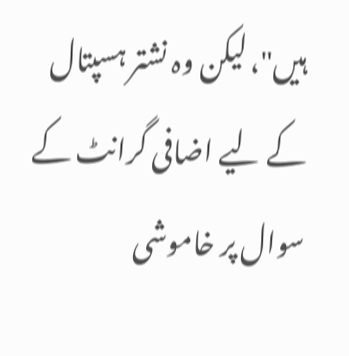ہیں"، لیکن وہ نشتر ہسپتال کے لیے اضافی گرانٹ کے سوال پر خاموشی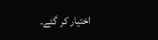اختیار کر گئے۔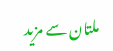ملتان سے مزید